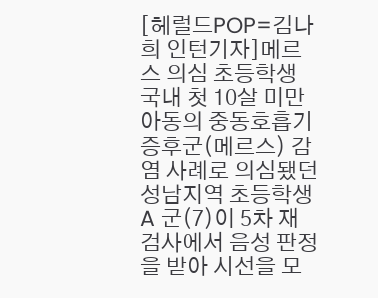[헤럴드POP=김나희 인턴기자]메르스 의심 초등학생
국내 첫 10살 미만 아동의 중동호흡기증후군(메르스) 감염 사례로 의심됐던 성남지역 초등학생 A 군(7)이 5차 재검사에서 음성 판정을 받아 시선을 모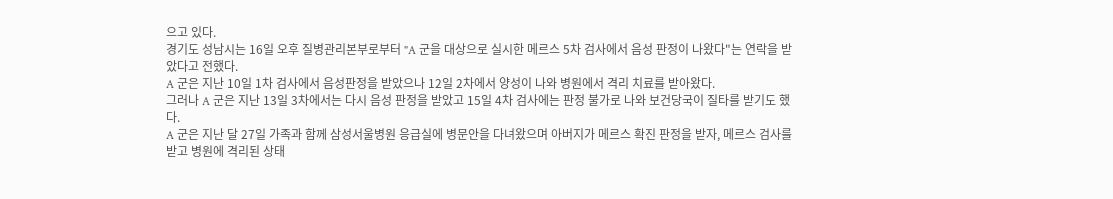으고 있다.
경기도 성남시는 16일 오후 질병관리본부로부터 "A 군을 대상으로 실시한 메르스 5차 검사에서 음성 판정이 나왔다"는 연락을 받았다고 전했다.
A 군은 지난 10일 1차 검사에서 음성판정을 받았으나 12일 2차에서 양성이 나와 병원에서 격리 치료를 받아왔다.
그러나 A 군은 지난 13일 3차에서는 다시 음성 판정을 받았고 15일 4차 검사에는 판정 불가로 나와 보건당국이 질타를 받기도 했다.
A 군은 지난 달 27일 가족과 함께 삼성서울병원 응급실에 병문안을 다녀왔으며 아버지가 메르스 확진 판정을 받자, 메르스 검사를 받고 병원에 격리된 상태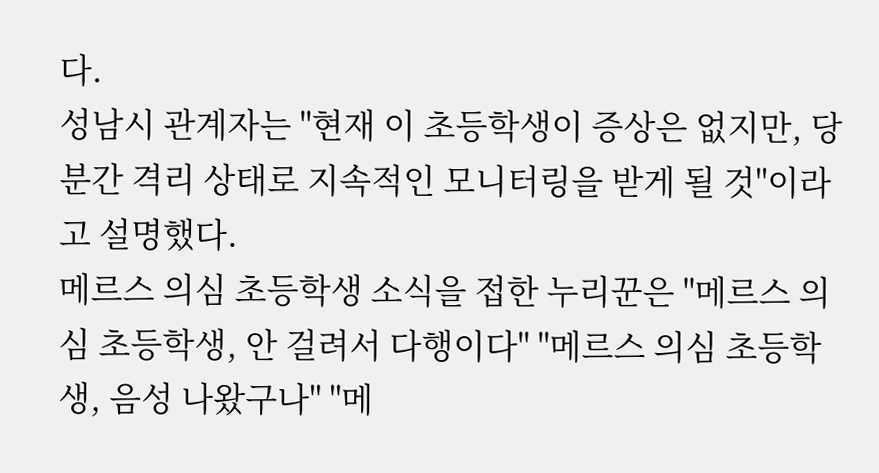다.
성남시 관계자는 "현재 이 초등학생이 증상은 없지만, 당분간 격리 상태로 지속적인 모니터링을 받게 될 것"이라고 설명했다.
메르스 의심 초등학생 소식을 접한 누리꾼은 "메르스 의심 초등학생, 안 걸려서 다행이다" "메르스 의심 초등학생, 음성 나왔구나" "메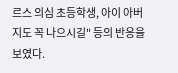르스 의심 초등학생, 아이 아버지도 꼭 나으시길" 등의 반응을 보였다.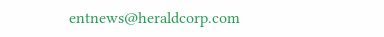entnews@heraldcorp.com